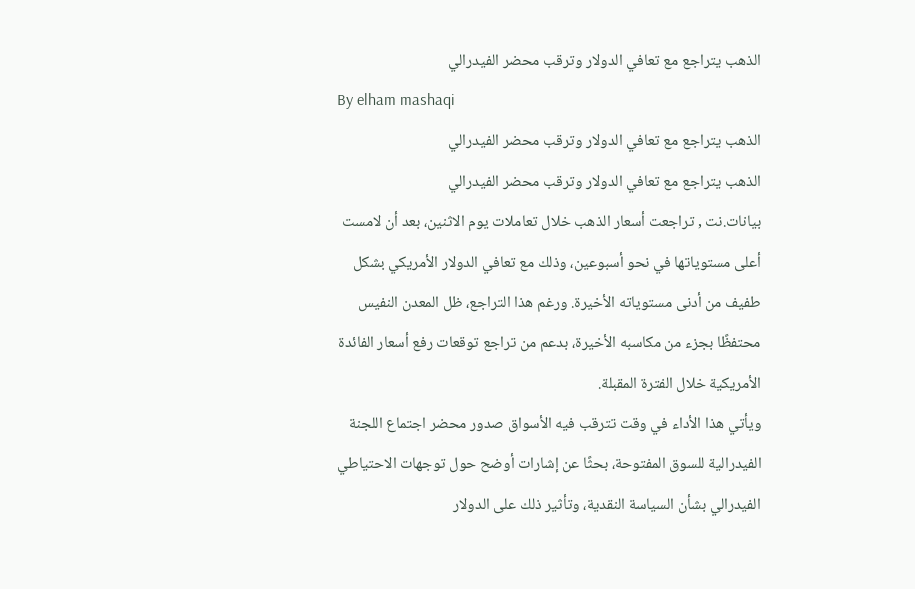الذهب يتراجع مع تعافي الدولار وترقب محضر الفيدرالي
By elham mashaqi
الذهب يتراجع مع تعافي الدولار وترقب محضر الفيدرالي
الذهب يتراجع مع تعافي الدولار وترقب محضر الفيدرالي
بيانات.نت , تراجعت أسعار الذهب خلال تعاملات يوم الاثنين، بعد أن لامست أعلى مستوياتها في نحو أسبوعين، وذلك مع تعافي الدولار الأمريكي بشكل طفيف من أدنى مستوياته الأخيرة. ورغم هذا التراجع، ظل المعدن النفيس محتفظًا بجزء من مكاسبه الأخيرة، بدعم من تراجع توقعات رفع أسعار الفائدة الأمريكية خلال الفترة المقبلة.
ويأتي هذا الأداء في وقت تترقب فيه الأسواق صدور محضر اجتماع اللجنة الفيدرالية للسوق المفتوحة، بحثًا عن إشارات أوضح حول توجهات الاحتياطي الفيدرالي بشأن السياسة النقدية، وتأثير ذلك على الدولار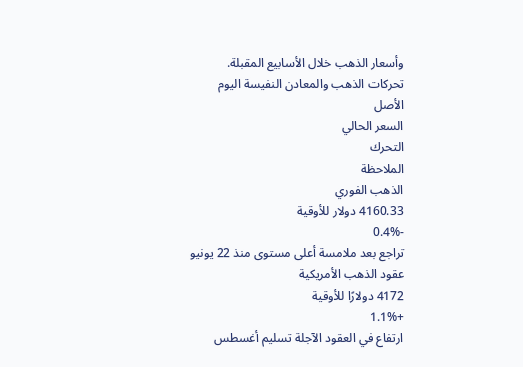وأسعار الذهب خلال الأسابيع المقبلة.
تحركات الذهب والمعادن النفيسة اليوم
الأصل
السعر الحالي
التحرك
الملاحظة
الذهب الفوري
4160.33 دولار للأوقية
-0.4%
تراجع بعد ملامسة أعلى مستوى منذ 22 يونيو
عقود الذهب الأمريكية
4172 دولارًا للأوقية
+1.1%
ارتفاع في العقود الآجلة تسليم أغسطس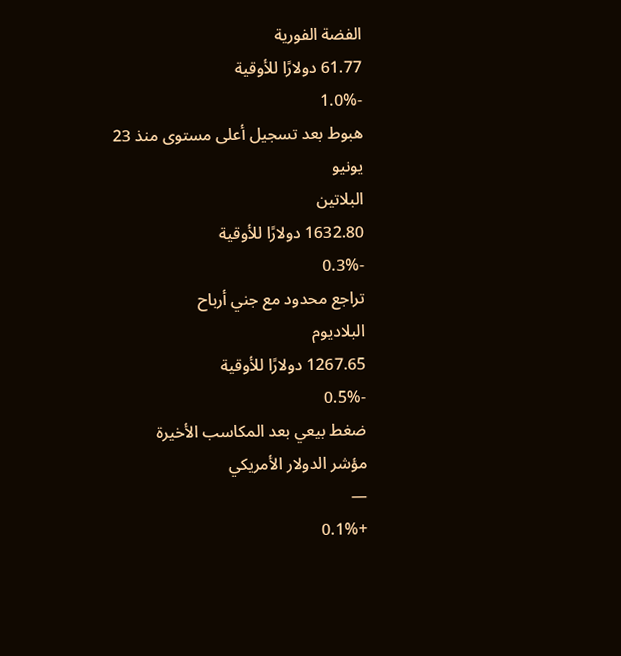الفضة الفورية
61.77 دولارًا للأوقية
-1.0%
هبوط بعد تسجيل أعلى مستوى منذ 23 يونيو
البلاتين
1632.80 دولارًا للأوقية
-0.3%
تراجع محدود مع جني أرباح
البلاديوم
1267.65 دولارًا للأوقية
-0.5%
ضغط بيعي بعد المكاسب الأخيرة
مؤشر الدولار الأمريكي
—
+0.1%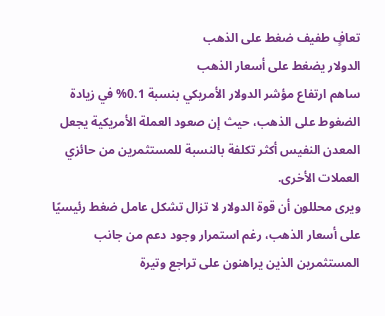تعافٍ طفيف ضغط على الذهب
الدولار يضغط على أسعار الذهب
ساهم ارتفاع مؤشر الدولار الأمريكي بنسبة 0.1% في زيادة الضغوط على الذهب، حيث إن صعود العملة الأمريكية يجعل المعدن النفيس أكثر تكلفة بالنسبة للمستثمرين من حائزي العملات الأخرى.
ويرى محللون أن قوة الدولار لا تزال تشكل عامل ضغط رئيسيًا على أسعار الذهب، رغم استمرار وجود دعم من جانب المستثمرين الذين يراهنون على تراجع وتيرة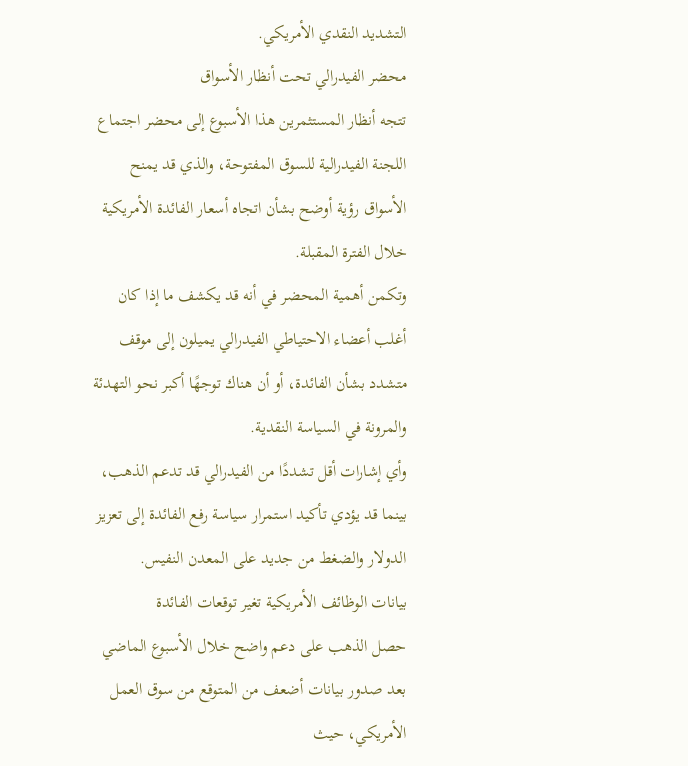التشديد النقدي الأمريكي.
محضر الفيدرالي تحت أنظار الأسواق
تتجه أنظار المستثمرين هذا الأسبوع إلى محضر اجتماع اللجنة الفيدرالية للسوق المفتوحة، والذي قد يمنح الأسواق رؤية أوضح بشأن اتجاه أسعار الفائدة الأمريكية خلال الفترة المقبلة.
وتكمن أهمية المحضر في أنه قد يكشف ما إذا كان أغلب أعضاء الاحتياطي الفيدرالي يميلون إلى موقف متشدد بشأن الفائدة، أو أن هناك توجهًا أكبر نحو التهدئة والمرونة في السياسة النقدية.
وأي إشارات أقل تشددًا من الفيدرالي قد تدعم الذهب، بينما قد يؤدي تأكيد استمرار سياسة رفع الفائدة إلى تعزيز الدولار والضغط من جديد على المعدن النفيس.
بيانات الوظائف الأمريكية تغير توقعات الفائدة
حصل الذهب على دعم واضح خلال الأسبوع الماضي بعد صدور بيانات أضعف من المتوقع من سوق العمل الأمريكي، حيث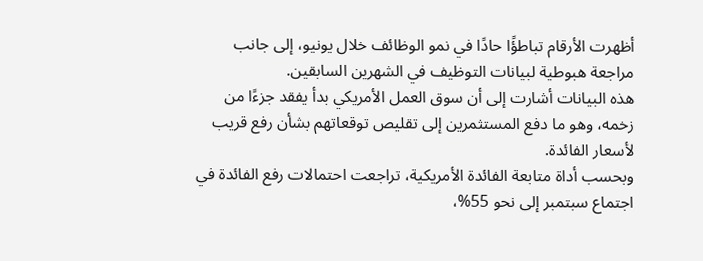أظهرت الأرقام تباطؤًا حادًا في نمو الوظائف خلال يونيو، إلى جانب مراجعة هبوطية لبيانات التوظيف في الشهرين السابقين.
هذه البيانات أشارت إلى أن سوق العمل الأمريكي بدأ يفقد جزءًا من زخمه، وهو ما دفع المستثمرين إلى تقليص توقعاتهم بشأن رفع قريب لأسعار الفائدة.
وبحسب أداة متابعة الفائدة الأمريكية، تراجعت احتمالات رفع الفائدة في اجتماع سبتمبر إلى نحو 55%،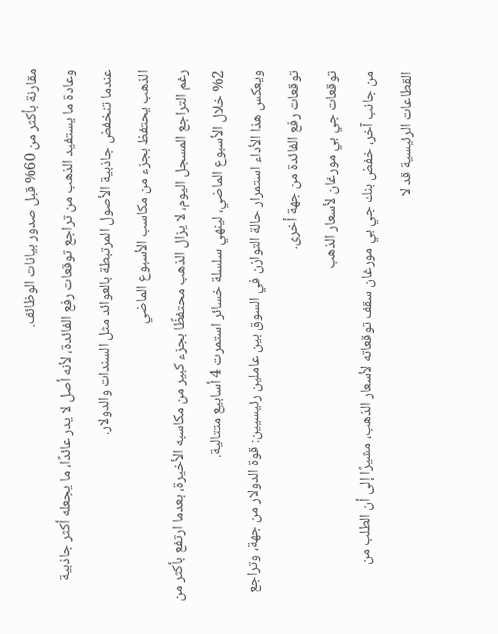مقارنة بأكثر من 60% قبل صدور بيانات الوظائف.
وعادة ما يستفيد الذهب من تراجع توقعات رفع الفائدة، لأنه أصل لا يدر عائدًا، ما يجعله أكثر جاذبية عندما تنخفض جاذبية الأصول المرتبطة بالعوائد مثل السندات والدولار.
الذهب يحتفظ بجزء من مكاسب الأسبوع الماضي
رغم التراجع المسجل اليوم، لا يزال الذهب محتفظًا بجزء كبير من مكاسبه الأخيرة، بعدما ارتفع بأكثر من 2% خلال الأسبوع الماضي، لينهي سلسلة خسائر استمرت 4 أسابيع متتالية.
ويعكس هذا الأداء استمرار حالة التوازن في السوق بين عاملين رئيسيين: قوة الدولار من جهة، وتراجع توقعات رفع الفائدة من جهة أخرى.
توقعات جي بي مورغان لأسعار الذهب
من جانب آخر، خفض بنك جي بي مورغان سقف توقعاته لأسعار الذهب، مشيرًا إلى أن الطلب من القطاعات الرئيسية قد لا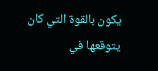يكون بالقوة التي كان يتوقعها في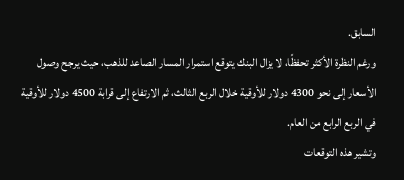السابق.
ورغم النظرة الأكثر تحفظًا، لا يزال البنك يتوقع استمرار المسار الصاعد للذهب، حيث يرجح وصول الأسعار إلى نحو 4300 دولار للأوقية خلال الربع الثالث، ثم الارتفاع إلى قرابة 4500 دولار للأوقية في الربع الرابع من العام.
وتشير هذه التوقعات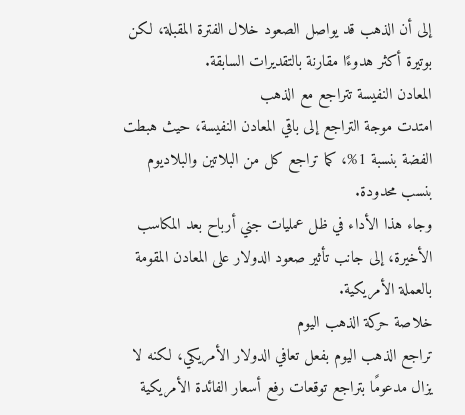إلى أن الذهب قد يواصل الصعود خلال الفترة المقبلة، لكن بوتيرة أكثر هدوءًا مقارنة بالتقديرات السابقة.
المعادن النفيسة تتراجع مع الذهب
امتدت موجة التراجع إلى باقي المعادن النفيسة، حيث هبطت الفضة بنسبة 1%، كما تراجع كل من البلاتين والبلاديوم بنسب محدودة.
وجاء هذا الأداء في ظل عمليات جني أرباح بعد المكاسب الأخيرة، إلى جانب تأثير صعود الدولار على المعادن المقومة بالعملة الأمريكية.
خلاصة حركة الذهب اليوم
تراجع الذهب اليوم بفعل تعافي الدولار الأمريكي، لكنه لا يزال مدعومًا بتراجع توقعات رفع أسعار الفائدة الأمريكية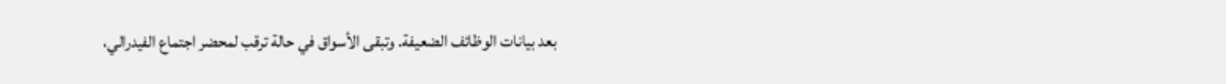بعد بيانات الوظائف الضعيفة. وتبقى الأسواق في حالة ترقب لمحضر اجتماع الفيدرالي،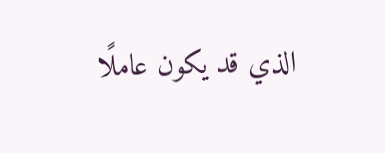الذي قد يكون عاملًا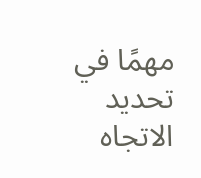مهمًا في تحديد الاتجاه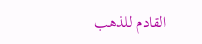القادم للذهب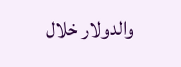والدولار خلال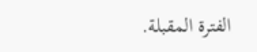الفترة المقبلة.